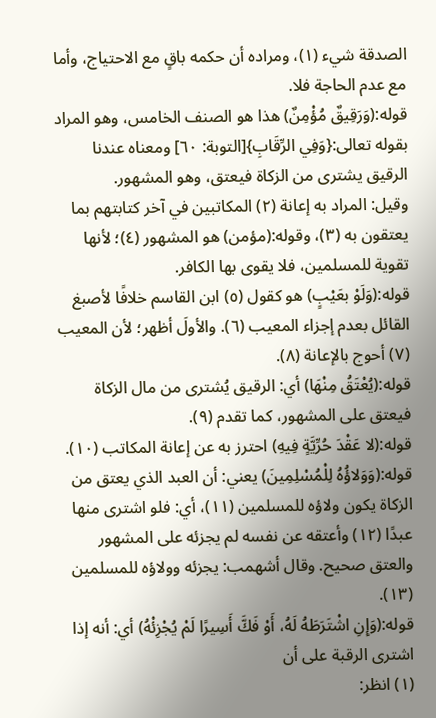الصدقة شيء (١)، ومراده أن حكمه باقٍ مع الاحتياج، وأما مع عدم الحاجة فلا.
قوله:(وَرَقِيقٌ مُؤْمِنٌ) هذا هو الصنف الخامس، وهو المراد بقوله تعالى:{وَفِي الرِّقَابِ}[التوبة: ٦٠] ومعناه عندنا الرقيق يشترى من الزكاة فيعتق، وهو المشهور.
وقيل: المراد به إعانة (٢) المكاتبين في آخر كتابتهم بما يعتقون به (٣)، وقوله:(مؤمن) هو المشهور (٤)؛ لأنها تقوية للمسلمين، فلا يقوى بها الكافر.
قوله:(وَلَوْ بعَيْبٍ) هو كقول (٥) ابن القاسم خلافًا لأصبغ القائل بعدم إجزاء المعيب (٦). والأولَ أظهر؛ لأن المعيب (٧) أحوج بالإعانة (٨).
قوله:(يُعْتَقُ مِنْهَا) أي: الرقيق يُشترى من مال الزكاة فيعتق على المشهور، كما تقدم (٩).
قوله:(لا عَقْدَ حُرِّيَّةٍ فِيهِ) احترز به عن إعانة المكاتب (١٠).
قوله:(وَوَلاؤُهُ لِلْمُسْلِمِينَ) يعني: أن العبد الذي يعتق من الزكاة يكون ولاؤه للمسلمين (١١)، أي: فلو اشترى منها عبدًا (١٢) وأعتقه عن نفسه لم يجزئه على المشهور والعتق صحيح. وقال أشهمب: يجزئه وولاؤه للمسلمين (١٣).
قوله:(وَإِنِ اشْتَرَطَهُ لَهُ، أَوْ فَكَّ أَسِيرًا لَمْ يُجْزِئْهُ) أي: أنه إذا اشترى الرقبة على أن
(١) انظر: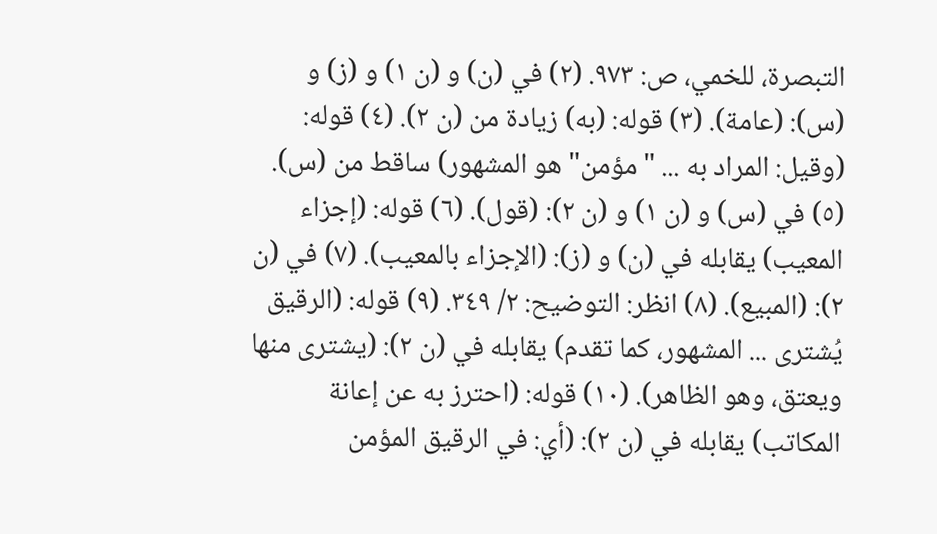التبصرة، للخمي، ص: ٩٧٣. (٢) في (ن) و (ن ١) و (ز) و (س): (عامة). (٣) قوله: (به) زيادة من (ن ٢). (٤) قوله: (وقيل: المراد به ... "مؤمن" هو المشهور) ساقط من (س). (٥) في (س) و (ن ١) و (ن ٢): (قول). (٦) قوله: (إجزاء المعيب) يقابله في (ن) و (ز): (الإجزاء بالمعيب). (٧) في (ن ٢): (المبيع). (٨) انظر: التوضيح: ٢/ ٣٤٩. (٩) قوله: (الرقيق يُشترى ... المشهور، كما تقدم) يقابله في (ن ٢): (يشترى منها ويعتق، وهو الظاهر). (١٠) قوله: (احترز به عن إعانة المكاتب) يقابله في (ن ٢): (أي: في الرقيق المؤمن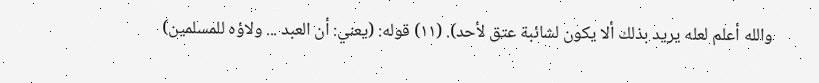والله أعلم لعله يريد بذلك ألا يكون لشائبة عتق لأحد). (١١) قوله: (يعني: أن العبد ... ولاؤه للمسلمين)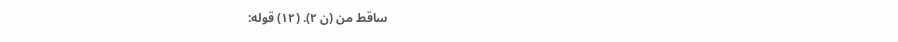ساقط من (ن ٢). (١٢) قوله: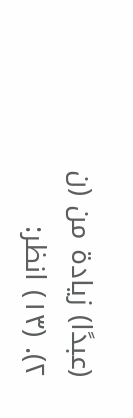(عبدًا) زيادة من (ن ٢). (١٣) انظر: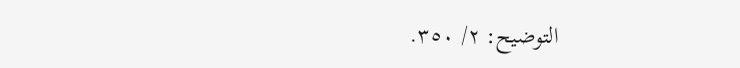التوضيح: ٢/ ٣٥٠.